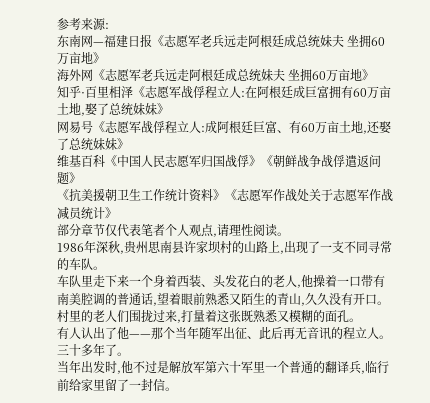参考来源:
东南网—福建日报《志愿军老兵远走阿根廷成总统妹夫 坐拥60万亩地》
海外网《志愿军老兵远走阿根廷成总统妹夫 坐拥60万亩地》
知乎·百里相泽《志愿军战俘程立人:在阿根廷成巨富拥有60万亩土地,娶了总统妹妹》
网易号《志愿军战俘程立人:成阿根廷巨富、有60万亩土地,还娶了总统妹妹》
维基百科《中国人民志愿军归国战俘》《朝鲜战争战俘遣返问题》
《抗美援朝卫生工作统计资料》《志愿军作战处关于志愿军作战减员统计》
部分章节仅代表笔者个人观点,请理性阅读。
1986年深秋,贵州思南县许家坝村的山路上,出现了一支不同寻常的车队。
车队里走下来一个身着西装、头发花白的老人,他操着一口带有南美腔调的普通话,望着眼前熟悉又陌生的青山,久久没有开口。
村里的老人们围拢过来,打量着这张既熟悉又模糊的面孔。
有人认出了他——那个当年随军出征、此后再无音讯的程立人。
三十多年了。
当年出发时,他不过是解放军第六十军里一个普通的翻译兵,临行前给家里留了一封信。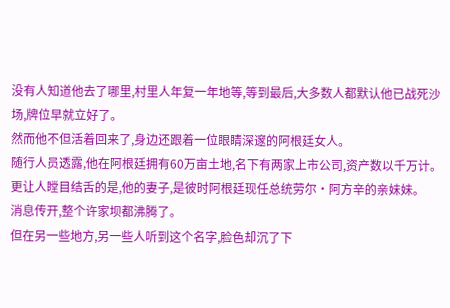没有人知道他去了哪里,村里人年复一年地等,等到最后,大多数人都默认他已战死沙场,牌位早就立好了。
然而他不但活着回来了,身边还跟着一位眼睛深邃的阿根廷女人。
随行人员透露,他在阿根廷拥有60万亩土地,名下有两家上市公司,资产数以千万计。
更让人瞠目结舌的是,他的妻子,是彼时阿根廷现任总统劳尔·阿方辛的亲妹妹。
消息传开,整个许家坝都沸腾了。
但在另一些地方,另一些人听到这个名字,脸色却沉了下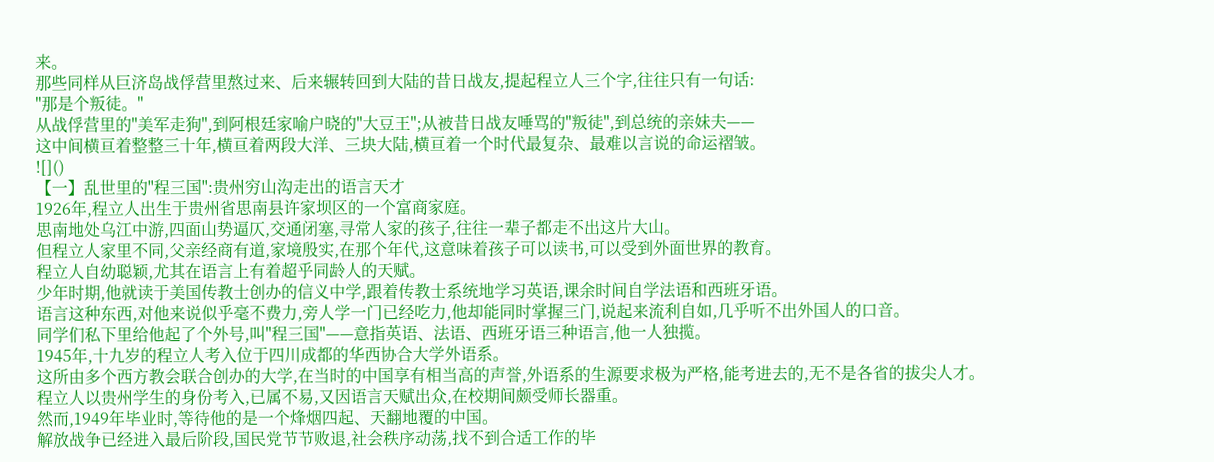来。
那些同样从巨济岛战俘营里熬过来、后来辗转回到大陆的昔日战友,提起程立人三个字,往往只有一句话:
"那是个叛徒。"
从战俘营里的"美军走狗",到阿根廷家喻户晓的"大豆王";从被昔日战友唾骂的"叛徒",到总统的亲妹夫——
这中间横亘着整整三十年,横亘着两段大洋、三块大陆,横亘着一个时代最复杂、最难以言说的命运褶皱。
![]()
【一】乱世里的"程三国":贵州穷山沟走出的语言天才
1926年,程立人出生于贵州省思南县许家坝区的一个富商家庭。
思南地处乌江中游,四面山势逼仄,交通闭塞,寻常人家的孩子,往往一辈子都走不出这片大山。
但程立人家里不同,父亲经商有道,家境殷实,在那个年代,这意味着孩子可以读书,可以受到外面世界的教育。
程立人自幼聪颖,尤其在语言上有着超乎同龄人的天赋。
少年时期,他就读于美国传教士创办的信义中学,跟着传教士系统地学习英语,课余时间自学法语和西班牙语。
语言这种东西,对他来说似乎毫不费力,旁人学一门已经吃力,他却能同时掌握三门,说起来流利自如,几乎听不出外国人的口音。
同学们私下里给他起了个外号,叫"程三国"——意指英语、法语、西班牙语三种语言,他一人独揽。
1945年,十九岁的程立人考入位于四川成都的华西协合大学外语系。
这所由多个西方教会联合创办的大学,在当时的中国享有相当高的声誉,外语系的生源要求极为严格,能考进去的,无不是各省的拔尖人才。
程立人以贵州学生的身份考入,已属不易,又因语言天赋出众,在校期间颇受师长器重。
然而,1949年毕业时,等待他的是一个烽烟四起、天翻地覆的中国。
解放战争已经进入最后阶段,国民党节节败退,社会秩序动荡,找不到合适工作的毕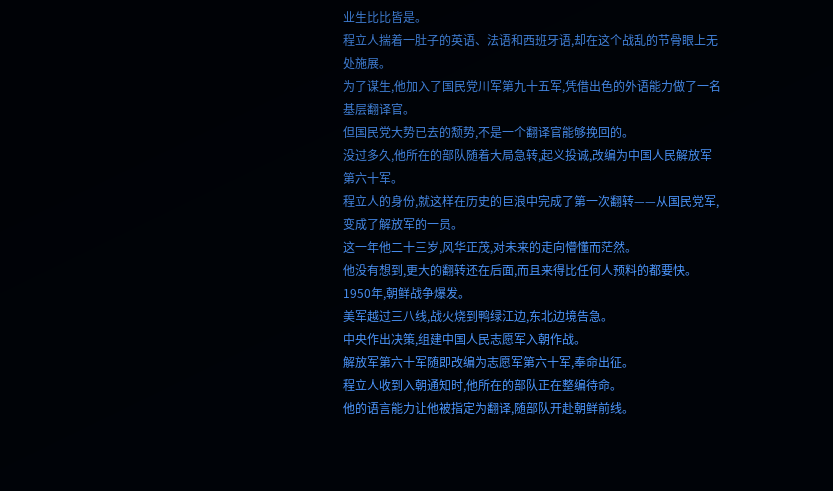业生比比皆是。
程立人揣着一肚子的英语、法语和西班牙语,却在这个战乱的节骨眼上无处施展。
为了谋生,他加入了国民党川军第九十五军,凭借出色的外语能力做了一名基层翻译官。
但国民党大势已去的颓势,不是一个翻译官能够挽回的。
没过多久,他所在的部队随着大局急转,起义投诚,改编为中国人民解放军第六十军。
程立人的身份,就这样在历史的巨浪中完成了第一次翻转——从国民党军,变成了解放军的一员。
这一年他二十三岁,风华正茂,对未来的走向懵懂而茫然。
他没有想到,更大的翻转还在后面,而且来得比任何人预料的都要快。
1950年,朝鲜战争爆发。
美军越过三八线,战火烧到鸭绿江边,东北边境告急。
中央作出决策,组建中国人民志愿军入朝作战。
解放军第六十军随即改编为志愿军第六十军,奉命出征。
程立人收到入朝通知时,他所在的部队正在整编待命。
他的语言能力让他被指定为翻译,随部队开赴朝鲜前线。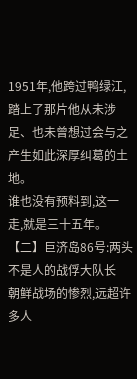1951年,他跨过鸭绿江,踏上了那片他从未涉足、也未曾想过会与之产生如此深厚纠葛的土地。
谁也没有预料到,这一走,就是三十五年。
【二】巨济岛86号:两头不是人的战俘大队长
朝鲜战场的惨烈,远超许多人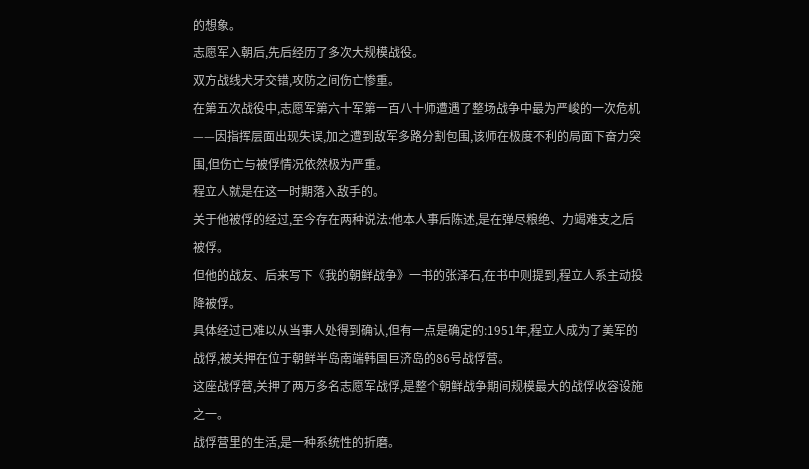的想象。
志愿军入朝后,先后经历了多次大规模战役。
双方战线犬牙交错,攻防之间伤亡惨重。
在第五次战役中,志愿军第六十军第一百八十师遭遇了整场战争中最为严峻的一次危机——因指挥层面出现失误,加之遭到敌军多路分割包围,该师在极度不利的局面下奋力突围,但伤亡与被俘情况依然极为严重。
程立人就是在这一时期落入敌手的。
关于他被俘的经过,至今存在两种说法:他本人事后陈述,是在弹尽粮绝、力竭难支之后被俘。
但他的战友、后来写下《我的朝鲜战争》一书的张泽石,在书中则提到,程立人系主动投降被俘。
具体经过已难以从当事人处得到确认,但有一点是确定的:1951年,程立人成为了美军的战俘,被关押在位于朝鲜半岛南端韩国巨济岛的86号战俘营。
这座战俘营,关押了两万多名志愿军战俘,是整个朝鲜战争期间规模最大的战俘收容设施之一。
战俘营里的生活,是一种系统性的折磨。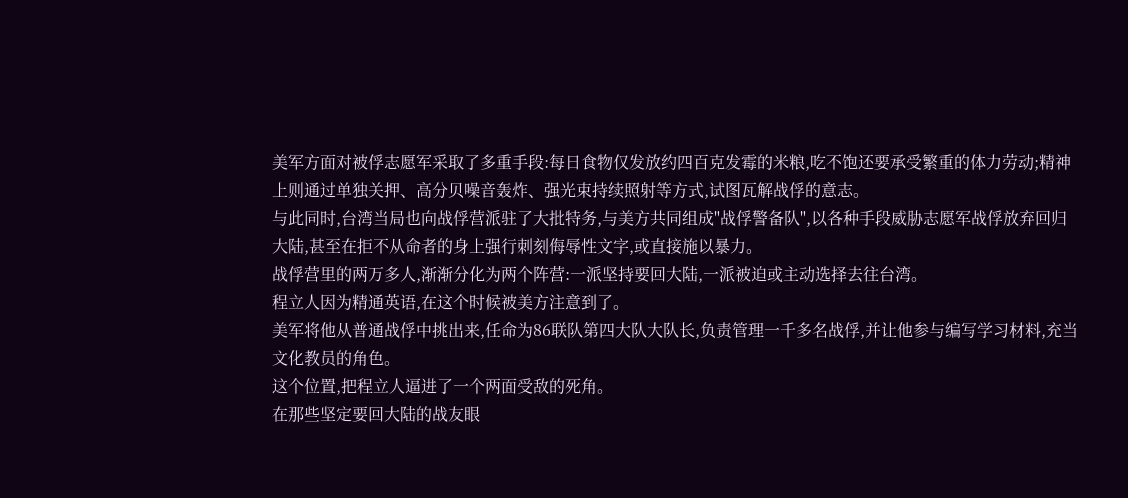美军方面对被俘志愿军采取了多重手段:每日食物仅发放约四百克发霉的米粮,吃不饱还要承受繁重的体力劳动;精神上则通过单独关押、高分贝噪音轰炸、强光束持续照射等方式,试图瓦解战俘的意志。
与此同时,台湾当局也向战俘营派驻了大批特务,与美方共同组成"战俘警备队",以各种手段威胁志愿军战俘放弃回归大陆,甚至在拒不从命者的身上强行刺刻侮辱性文字,或直接施以暴力。
战俘营里的两万多人,渐渐分化为两个阵营:一派坚持要回大陆,一派被迫或主动选择去往台湾。
程立人因为精通英语,在这个时候被美方注意到了。
美军将他从普通战俘中挑出来,任命为86联队第四大队大队长,负责管理一千多名战俘,并让他参与编写学习材料,充当文化教员的角色。
这个位置,把程立人逼进了一个两面受敌的死角。
在那些坚定要回大陆的战友眼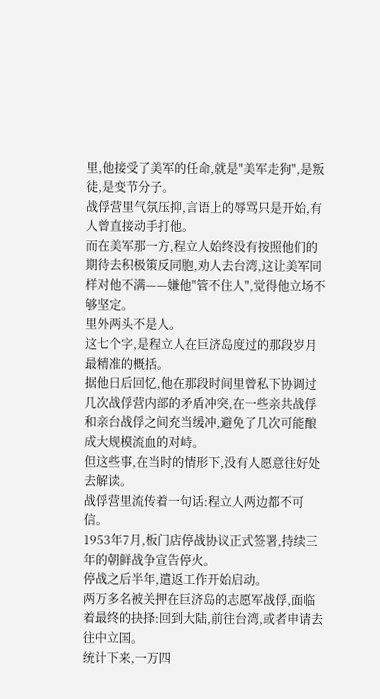里,他接受了美军的任命,就是"美军走狗",是叛徒,是变节分子。
战俘营里气氛压抑,言语上的辱骂只是开始,有人曾直接动手打他。
而在美军那一方,程立人始终没有按照他们的期待去积极策反同胞,劝人去台湾,这让美军同样对他不满——嫌他"管不住人",觉得他立场不够坚定。
里外两头不是人。
这七个字,是程立人在巨济岛度过的那段岁月最精准的概括。
据他日后回忆,他在那段时间里曾私下协调过几次战俘营内部的矛盾冲突,在一些亲共战俘和亲台战俘之间充当缓冲,避免了几次可能酿成大规模流血的对峙。
但这些事,在当时的情形下,没有人愿意往好处去解读。
战俘营里流传着一句话:程立人两边都不可信。
1953年7月,板门店停战协议正式签署,持续三年的朝鲜战争宣告停火。
停战之后半年,遣返工作开始启动。
两万多名被关押在巨济岛的志愿军战俘,面临着最终的抉择:回到大陆,前往台湾,或者申请去往中立国。
统计下来,一万四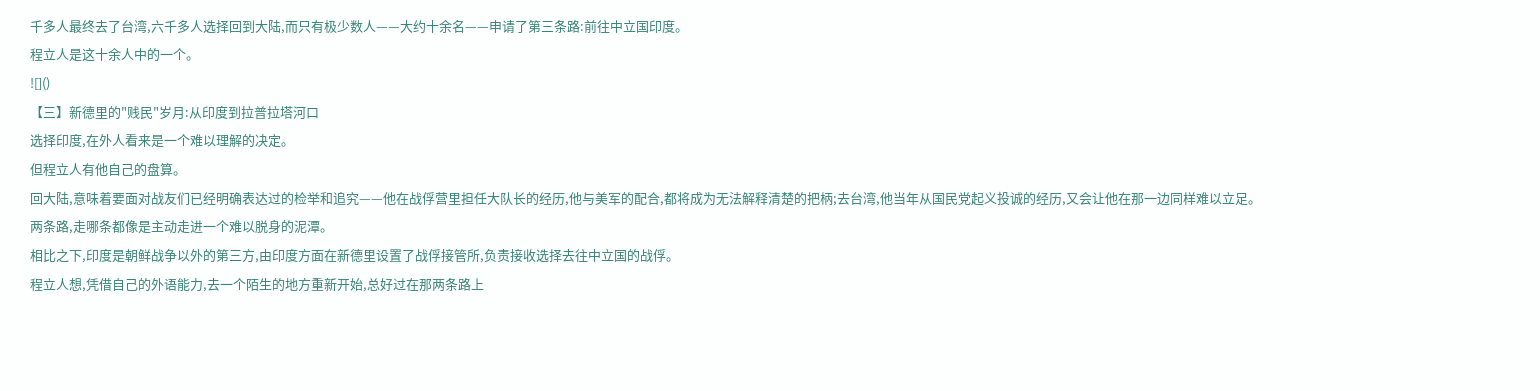千多人最终去了台湾,六千多人选择回到大陆,而只有极少数人——大约十余名——申请了第三条路:前往中立国印度。
程立人是这十余人中的一个。
![]()
【三】新德里的"贱民"岁月:从印度到拉普拉塔河口
选择印度,在外人看来是一个难以理解的决定。
但程立人有他自己的盘算。
回大陆,意味着要面对战友们已经明确表达过的检举和追究——他在战俘营里担任大队长的经历,他与美军的配合,都将成为无法解释清楚的把柄;去台湾,他当年从国民党起义投诚的经历,又会让他在那一边同样难以立足。
两条路,走哪条都像是主动走进一个难以脱身的泥潭。
相比之下,印度是朝鲜战争以外的第三方,由印度方面在新德里设置了战俘接管所,负责接收选择去往中立国的战俘。
程立人想,凭借自己的外语能力,去一个陌生的地方重新开始,总好过在那两条路上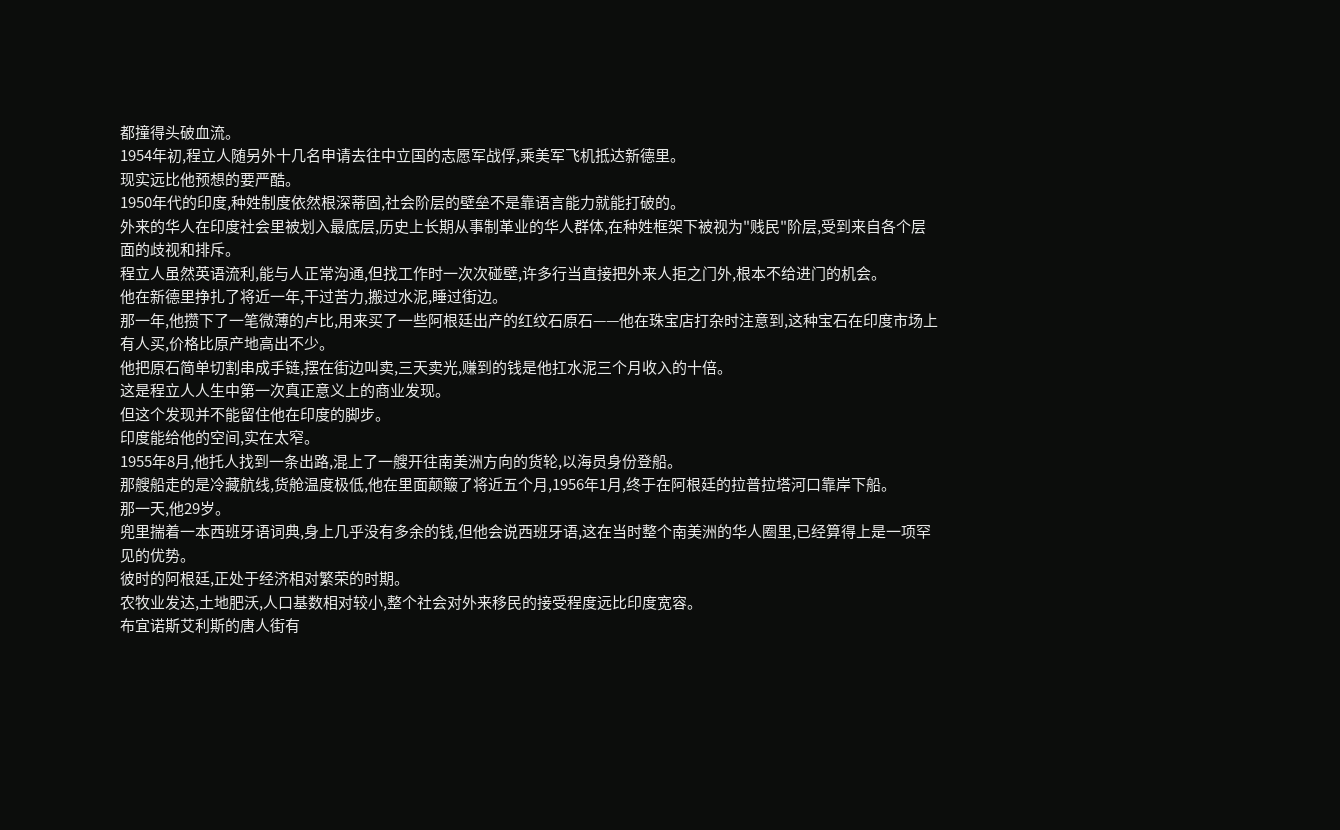都撞得头破血流。
1954年初,程立人随另外十几名申请去往中立国的志愿军战俘,乘美军飞机抵达新德里。
现实远比他预想的要严酷。
1950年代的印度,种姓制度依然根深蒂固,社会阶层的壁垒不是靠语言能力就能打破的。
外来的华人在印度社会里被划入最底层,历史上长期从事制革业的华人群体,在种姓框架下被视为"贱民"阶层,受到来自各个层面的歧视和排斥。
程立人虽然英语流利,能与人正常沟通,但找工作时一次次碰壁,许多行当直接把外来人拒之门外,根本不给进门的机会。
他在新德里挣扎了将近一年,干过苦力,搬过水泥,睡过街边。
那一年,他攒下了一笔微薄的卢比,用来买了一些阿根廷出产的红纹石原石——他在珠宝店打杂时注意到,这种宝石在印度市场上有人买,价格比原产地高出不少。
他把原石简单切割串成手链,摆在街边叫卖,三天卖光,赚到的钱是他扛水泥三个月收入的十倍。
这是程立人人生中第一次真正意义上的商业发现。
但这个发现并不能留住他在印度的脚步。
印度能给他的空间,实在太窄。
1955年8月,他托人找到一条出路,混上了一艘开往南美洲方向的货轮,以海员身份登船。
那艘船走的是冷藏航线,货舱温度极低,他在里面颠簸了将近五个月,1956年1月,终于在阿根廷的拉普拉塔河口靠岸下船。
那一天,他29岁。
兜里揣着一本西班牙语词典,身上几乎没有多余的钱,但他会说西班牙语,这在当时整个南美洲的华人圈里,已经算得上是一项罕见的优势。
彼时的阿根廷,正处于经济相对繁荣的时期。
农牧业发达,土地肥沃,人口基数相对较小,整个社会对外来移民的接受程度远比印度宽容。
布宜诺斯艾利斯的唐人街有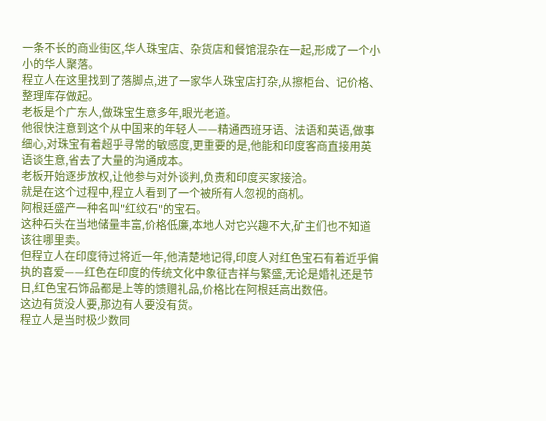一条不长的商业街区,华人珠宝店、杂货店和餐馆混杂在一起,形成了一个小小的华人聚落。
程立人在这里找到了落脚点,进了一家华人珠宝店打杂,从擦柜台、记价格、整理库存做起。
老板是个广东人,做珠宝生意多年,眼光老道。
他很快注意到这个从中国来的年轻人——精通西班牙语、法语和英语,做事细心,对珠宝有着超乎寻常的敏感度,更重要的是,他能和印度客商直接用英语谈生意,省去了大量的沟通成本。
老板开始逐步放权,让他参与对外谈判,负责和印度买家接洽。
就是在这个过程中,程立人看到了一个被所有人忽视的商机。
阿根廷盛产一种名叫"红纹石"的宝石。
这种石头在当地储量丰富,价格低廉,本地人对它兴趣不大,矿主们也不知道该往哪里卖。
但程立人在印度待过将近一年,他清楚地记得,印度人对红色宝石有着近乎偏执的喜爱——红色在印度的传统文化中象征吉祥与繁盛,无论是婚礼还是节日,红色宝石饰品都是上等的馈赠礼品,价格比在阿根廷高出数倍。
这边有货没人要,那边有人要没有货。
程立人是当时极少数同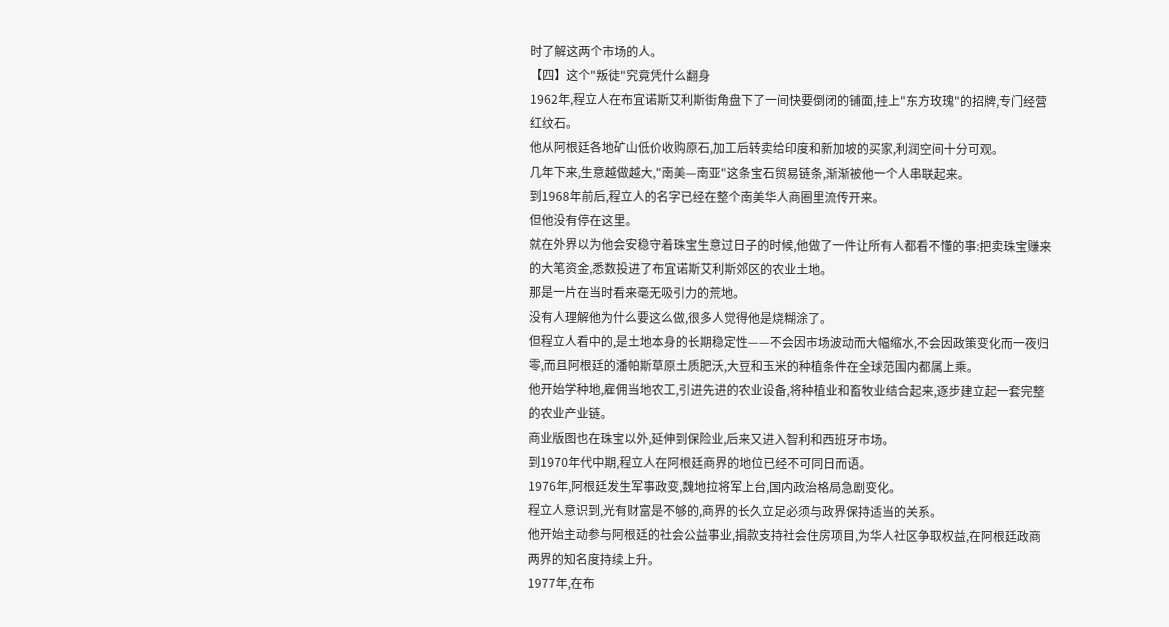时了解这两个市场的人。
【四】这个"叛徒"究竟凭什么翻身
1962年,程立人在布宜诺斯艾利斯街角盘下了一间快要倒闭的铺面,挂上"东方玫瑰"的招牌,专门经营红纹石。
他从阿根廷各地矿山低价收购原石,加工后转卖给印度和新加坡的买家,利润空间十分可观。
几年下来,生意越做越大,"南美—南亚"这条宝石贸易链条,渐渐被他一个人串联起来。
到1968年前后,程立人的名字已经在整个南美华人商圈里流传开来。
但他没有停在这里。
就在外界以为他会安稳守着珠宝生意过日子的时候,他做了一件让所有人都看不懂的事:把卖珠宝赚来的大笔资金,悉数投进了布宜诺斯艾利斯郊区的农业土地。
那是一片在当时看来毫无吸引力的荒地。
没有人理解他为什么要这么做,很多人觉得他是烧糊涂了。
但程立人看中的,是土地本身的长期稳定性——不会因市场波动而大幅缩水,不会因政策变化而一夜归零,而且阿根廷的潘帕斯草原土质肥沃,大豆和玉米的种植条件在全球范围内都属上乘。
他开始学种地,雇佣当地农工,引进先进的农业设备,将种植业和畜牧业结合起来,逐步建立起一套完整的农业产业链。
商业版图也在珠宝以外,延伸到保险业,后来又进入智利和西班牙市场。
到1970年代中期,程立人在阿根廷商界的地位已经不可同日而语。
1976年,阿根廷发生军事政变,魏地拉将军上台,国内政治格局急剧变化。
程立人意识到,光有财富是不够的,商界的长久立足必须与政界保持适当的关系。
他开始主动参与阿根廷的社会公益事业,捐款支持社会住房项目,为华人社区争取权益,在阿根廷政商两界的知名度持续上升。
1977年,在布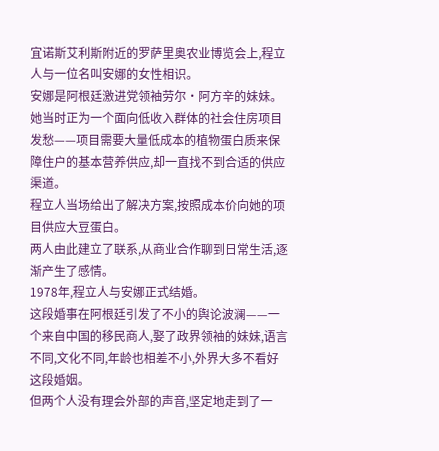宜诺斯艾利斯附近的罗萨里奥农业博览会上,程立人与一位名叫安娜的女性相识。
安娜是阿根廷激进党领袖劳尔·阿方辛的妹妹。
她当时正为一个面向低收入群体的社会住房项目发愁——项目需要大量低成本的植物蛋白质来保障住户的基本营养供应,却一直找不到合适的供应渠道。
程立人当场给出了解决方案,按照成本价向她的项目供应大豆蛋白。
两人由此建立了联系,从商业合作聊到日常生活,逐渐产生了感情。
1978年,程立人与安娜正式结婚。
这段婚事在阿根廷引发了不小的舆论波澜——一个来自中国的移民商人,娶了政界领袖的妹妹,语言不同,文化不同,年龄也相差不小,外界大多不看好这段婚姻。
但两个人没有理会外部的声音,坚定地走到了一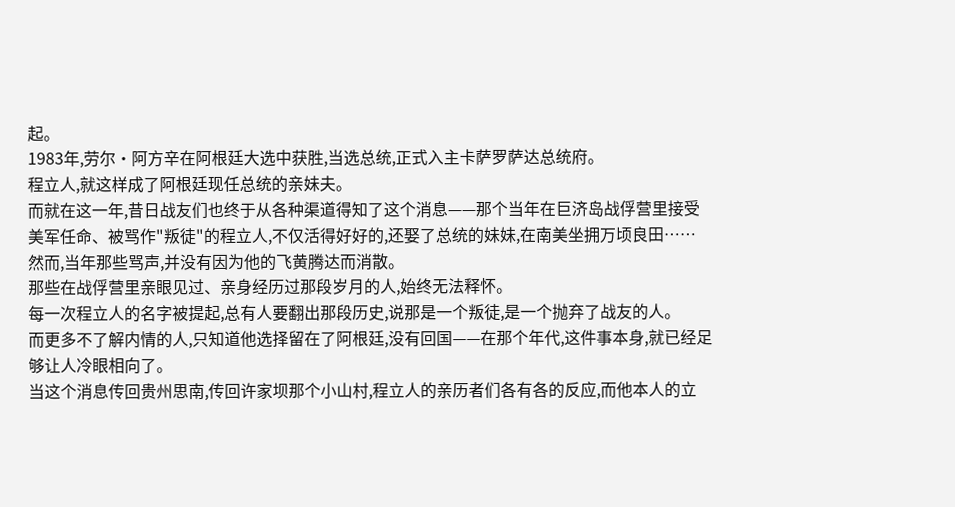起。
1983年,劳尔·阿方辛在阿根廷大选中获胜,当选总统,正式入主卡萨罗萨达总统府。
程立人,就这样成了阿根廷现任总统的亲妹夫。
而就在这一年,昔日战友们也终于从各种渠道得知了这个消息——那个当年在巨济岛战俘营里接受美军任命、被骂作"叛徒"的程立人,不仅活得好好的,还娶了总统的妹妹,在南美坐拥万顷良田……
然而,当年那些骂声,并没有因为他的飞黄腾达而消散。
那些在战俘营里亲眼见过、亲身经历过那段岁月的人,始终无法释怀。
每一次程立人的名字被提起,总有人要翻出那段历史,说那是一个叛徒,是一个抛弃了战友的人。
而更多不了解内情的人,只知道他选择留在了阿根廷,没有回国——在那个年代,这件事本身,就已经足够让人冷眼相向了。
当这个消息传回贵州思南,传回许家坝那个小山村,程立人的亲历者们各有各的反应,而他本人的立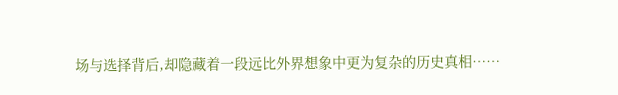场与选择背后,却隐藏着一段远比外界想象中更为复杂的历史真相……